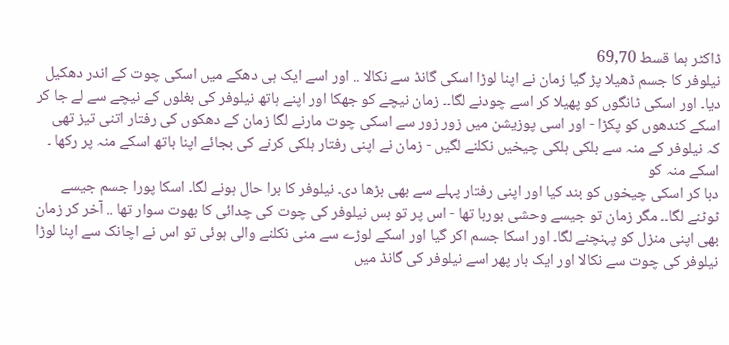ڈاکٹر ہما قسط 69,70
نیلوفر کا جسم ڈھیلا پڑ گیا زمان نے اپنا لوڑا اسکی گانڈ سے نکالا .. اور اسے ایک ہی دھکے میں اسکی چوت کے اندر دھکیل دیا۔ اور اسکی ٹانگوں کو پھیلا کر اسے چودنے لگا۔۔ زمان نیچے کو جھکا اور اپنے ہاتھ نیلوفر کی بغلوں کے نیچے سے لے جا کر اسکے کندھوں کو پکڑا - اور اسی پوزیشن میں زور زور سے اسکی چوت مارنے لگا زمان کے دھکوں کی رفتار اتنی تیز تھی کہ نیلوفر کے منہ سے بلکی ہلکی چیخیں نکلنے لگیں - زمان نے اپنی رفتار ہلکی کرنے کی بجائے اپنا باتھ اسکے منہ پر رکھا ۔ اسکے منہ کو
دبا کر اسکی چیخوں کو بند کیا اور اپنی رفتار پہلے سے بھی بڑھا دی۔ نیلوفر کا برا حال ہونے لگا۔ اسکا پورا جسم جیسے ٹوٹنے لگا۔۔ مگر زمان تو جیسے وحشی بوربا تھا - اس پر تو بس نیلوفر کی چوت کی چدائی کا بھوت سوار تها .. آخر کر زمان بھی اپنی منزل کو پہنچنے لگا۔ اور اسکا جسم اکر گیا اور اسکے لوڑے سے منی نکلنے والی ہوئی تو اس نے اچانک سے اپنا لوڑا نیلوفر کی چوت سے نکالا اور ایک بار پھر اسے نیلوفر کی گانڈ میں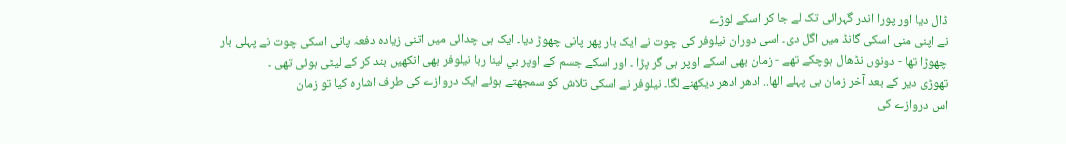ڈال دیا اور پورا اندر گہرائی تک لے جا کر اسکے لوڑے
نے اپنی منی اسکی گانڈ میں اگل دی۔ اسی دوران نیلوفر کی چوت نے ایک بار پھر پانی چھوڑ دیا۔ ایک ہی چدائی میں اتنی زیادہ دفعہ پانی اسکی چوت نے پہلی بار چھوڑا تھا - دونوں نڈھال ہوچکے تھے - زمان بھی اسکے اوپر ہی گر پڑا ۔ اور اسکے جسم کے اوپر بي لينا ربا نیلوفر بھی انکھیں بند کر کے لیٹی ہوئی تھی ۔
تھوڑی دیر کے بعد آخر زمان بی پہلے الها.. ادهر ادهر دیکھنے لگا۔ نیلوفر نے اسکی تلاش کو سمجھتے ہوئے ایک دروازے کی طرف اشارہ کیا تو زمان
اس دروازے کی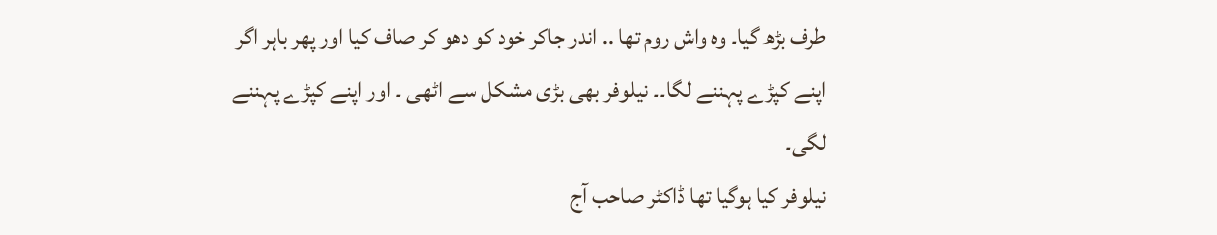طرف بڑھ گیا۔ وہ واش روم تها .. اندر جاکر خود کو دهو کر صاف کیا اور پھر باہر اگر اپنے کپڑے پہننے لگا۔۔ نیلوفر بھی بڑی مشکل سے اٹھی ۔ اور اپنے کپڑے پہننے لگی۔
نیلوفر کیا ہوگیا تھا ڈاکٹر صاحب آج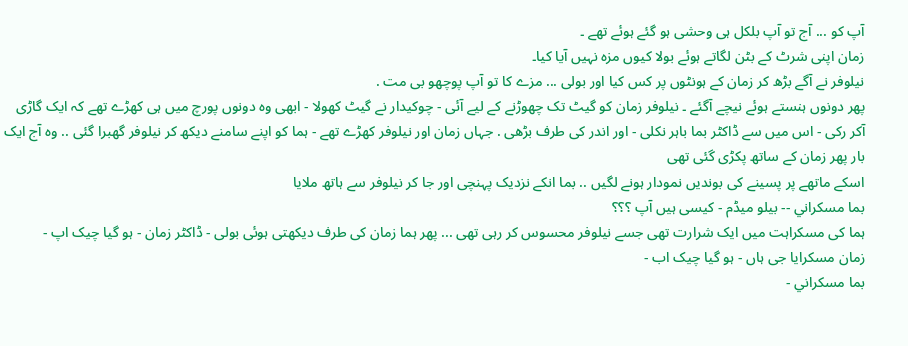آپ کو ... آج تو آپ بلکل ہی وحشی ہو گئے ہوئے تھے ۔
زمان اپنی شرٹ کے بٹن لگاتے ہوئے بولا کیوں مزہ نہیں آیا کیا۔
نیلوفر نے آگے بڑھ کر زمان کے ہونٹوں پر کس کیا اور بولی ... مزے کا تو آپ پوچھو بی مت .
پھر دونوں ہنستے ہوئے نیچے آگئے ۔ نیلوفر زمان کو گیٹ تک چھوڑنے کے لیے آئی - چوکیدار نے گیٹ کھولا - ابھی وہ دونوں پورچ میں ہی کھڑے تھے کہ ایک گاڑی آکر رکی - اس میں سے ڈاکٹر بما باہر نکلی - اور اندر کی طرف بڑھی . جہاں زمان اور نیلوفر کھڑے تھے - ہما کو اپنے سامنے دیکھ کر نیلوفر گهبرا گئی .. وہ آج ایک بار پھر زمان کے ساتھ پکڑی گئی تھی
اسکے ماتھے پر پسینے کی بوندیں نمودار ہونے لگیں .. بما انکے نزدیک پہنچی اور جا کر نیلوفر سے ہاتھ ملايا
بما مسكراني -- بیلو میڈم - کیسی ہیں آپ ؟؟؟
ہما کی مسکراہت میں ایک شرارت تھی جسے نیلوفر محسوس کر رہی تھی ... پھر ہما زمان کی طرف دیکھتی ہوئی بولی - ڈاکٹر زمان - ہو گیا چیک اپ -
زمان مسکرایا جی ہاں - ہو گیا چیک اب -
بما مسكراني -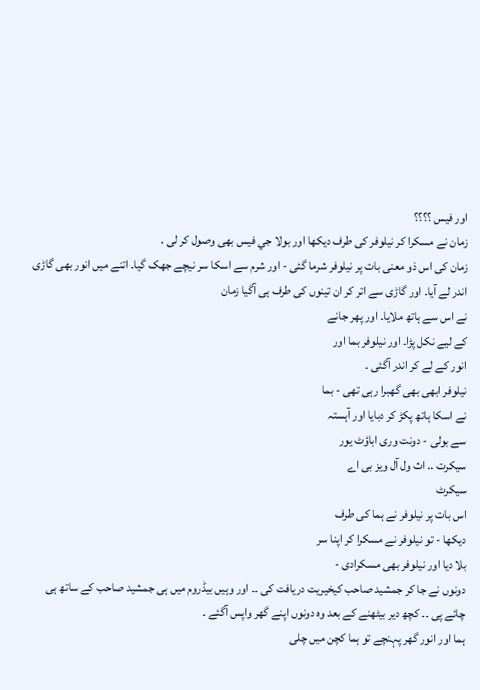اور فیس ؟؟؟؟
زمان نے مسکرا کر نیلوفر کی طرف دیکھا اور بولا جي فيس بهى وصول کر لی .
زمان کی اس ذو معنی بات پر نیلوفر شرما گئی - اور شرم سے اسکا سر نیچے جھک گیا۔ اتنے میں انور بھی گاڑی اندر لے آیا۔ اور گاڑی سے اتر کر ان تینوں کی طرف ہی آگیا زمان
نے اس سے ہاتھ ملایا۔ اور پھر جانے
کے لیے نکل پڑا۔ اور نیلوفر بما اور
انور کے لے کر اندر آگئی ۔
نیلوفر ابهی بهی گهبرا رہی تهی - بما
نے اسکا ہاتھ پکڑ کر دبایا اور آہستہ
سے بولی - دونت وری اباؤٹ یور
سيكرت .. اث ول آل ویز بی اے
سیکرٹ
اس بات پر نیلوفر نے ہما کی طرف
دیکھا - تو نیلوفر نے مسکرا کر اپنا سر
بلا دیا اور نیلوفر بھی مسکرادی -
دونوں نے جا کر جمشید صاحب کیخیریت دریافت کی ۔۔ اور وہیں بیڈروم میں ہی جمشید صاحب کے ساتھ ہی چائے پی ۔۔ کچھ دیر بیٹھنے کے بعد وہ دونوں اپنے گھر واپس آگئے ۔
ہما اور انور گھر پہنچے تو ہما کچن میں چلی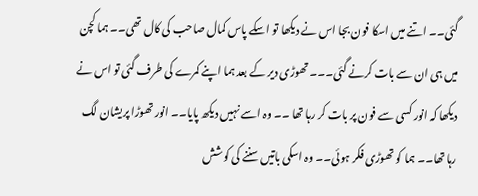گئی۔۔ اتنے میں اسکا فون بجا اس نے دیکھا تو اسکے پاس کمال صاحب کی کال تھی۔۔ ہما کچن میں ہی ان سے بات کرنے گئی۔۔۔ تھوڑی دیر کے بعد ہما اپنے کمرے کی طرف گئی تو اس نے دیکھا کہ انور کسی سے فون پر بات کر رہا تھا ۔۔ وہ اسے نہیں دیکھ پایا۔۔ انور تھوڑا پریشان لگ رہا تھا۔۔ ہما کو تھوڑی فکر ہوئی۔۔ وہ اسکی باتیں سننے کی کوشش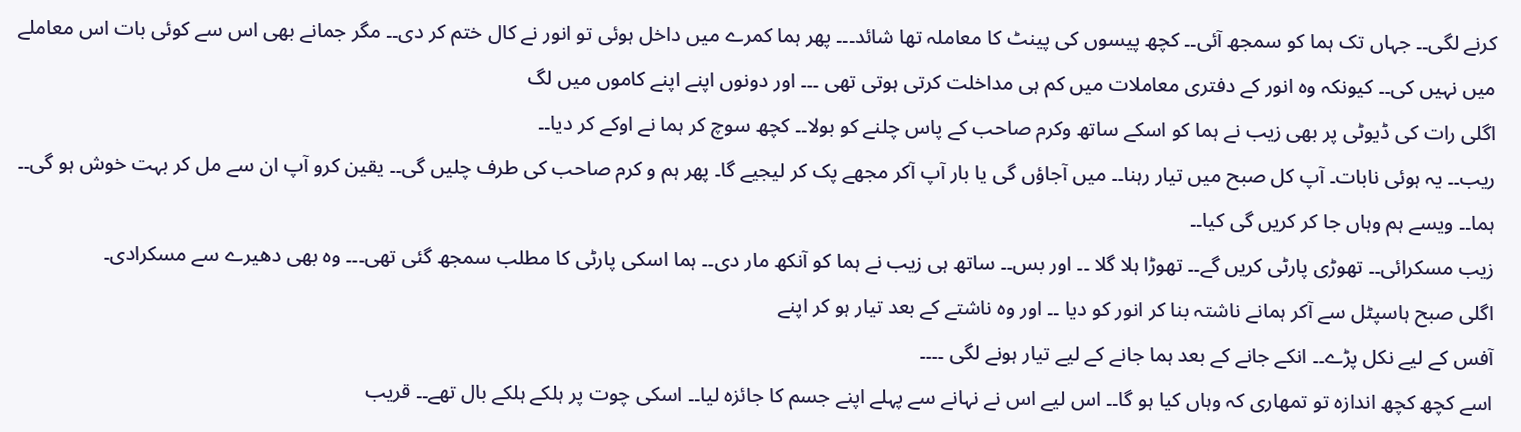کرنے لگی۔۔ جہاں تک ہما کو سمجھ آئی۔۔ کچھ پیسوں کی پینٹ کا معاملہ تھا شائد۔۔۔ پھر ہما کمرے میں داخل ہوئی تو انور نے کال ختم کر دی۔۔ مگر جمانے بھی اس سے کوئی بات اس معاملے میں نہیں کی۔۔ کیونکہ وہ انور کے دفتری معاملات میں کم ہی مداخلت کرتی ہوتی تھی ۔۔۔ اور دونوں اپنے اپنے کاموں میں لگ
اگلی رات کی ڈیوٹی پر بھی زیب نے ہما کو اسکے ساتھ وکرم صاحب کے پاس چلنے کو بولا۔۔ کچھ سوچ کر ہما نے اوکے کر دیا۔۔
ریب۔۔ یہ ہوئی نابات۔ آپ کل صبح میں تیار رہنا۔۔ میں آجاؤں گی یا بار آپ آکر مجھے پک کر لیجیے گا۔ پھر ہم و کرم صاحب کی طرف چلیں گی۔۔ یقین کرو آپ ان سے مل کر بہت خوش ہو گی۔۔
ہما۔۔ ویسے ہم وہاں جا کر کریں گی کیا۔۔
زیب مسکرائی۔۔ تھوڑی پارٹی کریں گے۔۔ تھوڑا ہلا گلا ۔۔ اور بس۔۔ ساتھ ہی زیب نے ہما کو آنکھ مار دی۔۔ ہما اسکی پارٹی کا مطلب سمجھ گئی تھی۔۔۔ وہ بھی دھیرے سے مسکرادی۔
اگلی صبح ہاسپٹل سے آکر ہمانے ناشتہ بنا کر انور کو دیا ۔۔ اور وہ ناشتے کے بعد تیار ہو کر اپنے
آفس کے لیے نکل پڑے۔۔ انکے جانے کے بعد ہما جانے کے لیے تیار ہونے لگی ۔۔۔۔
اسے کچھ کچھ اندازہ تو تمھاری کہ وہاں کیا ہو گا۔۔ اس لیے اس نے نہانے سے پہلے اپنے جسم کا جائزہ لیا۔۔ اسکی چوت پر ہلکے ہلکے بال تھے۔۔ قریب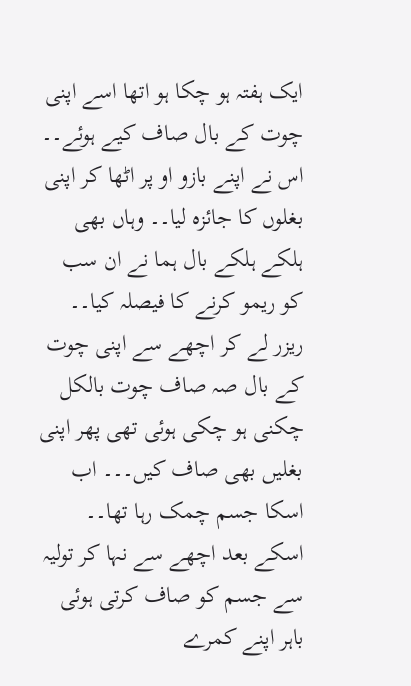ایک ہفتہ ہو چکا ہو اتھا اسے اپنی چوت کے بال صاف کیے ہوئے۔۔ اس نے اپنے بازو او پر اٹھا کر اپنی بغلوں کا جائزہ لیا۔۔ وہاں بھی ہلکے ہلکے بال ہما نے ان سب کو ریمو کرنے کا فیصلہ کیا۔۔ ریزر لے کر اچھے سے اپنی چوت کے بال صہ صاف چوت بالکل چکنی ہو چکی ہوئی تھی پھر اپنی بغلیں بھی صاف کیں۔۔۔ اب اسکا جسم چمک رہا تھا۔۔ اسکے بعد اچھے سے نہا کر تولیہ سے جسم کو صاف کرتی ہوئی باہر اپنے کمرے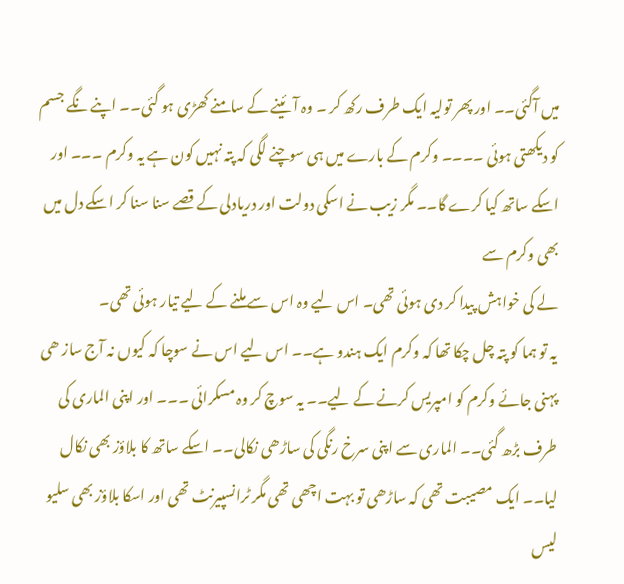میں آگئی۔۔ اور پھر تولیہ ایک طرف رکھ کر ۔ وہ آئینے کے سامنے کھڑی ہو گئی۔۔ اپنے نگے جسم کو دیکھتی ہوئی ۔۔۔۔ وکرم کے بارے میں ہی سوچنے لگی کہ پتہ نہیں کون ہے یہ وکرم ۔۔۔ اور اسکے ساتھ کیا کرے گا۔۔ مگر زیب نے اسکی دولت اور دریادلی کے قصے سنا سنا کر اسکے دل میں بھی وکرم سے
لے کی خواہش پیدا کر دی ہوئی تھی۔ اس لیے وہ اس سے ملنے کے لیے تیار ہوئی تھی۔
یہ تو ہما کو پتہ چل چکا تھا کہ وکرم ایک ہندو ہے۔۔ اس لیے اس نے سوچا کہ کیوں نہ آج ساز ھی پہنی جائے وکرم کو امپریس کرنے کے لیے۔۔ یہ سوچ کر وہ مسکرائی ۔۔۔ اور اپنی الماری کی طرف بڑھ گئی۔۔ الماری سے اپنی سرخ رنگی کی ساڑھی نکالی۔۔ اسکے ساتھ کا بلاؤز بھی نکال لیا۔۔ ایک مصیبت تھی کہ ساڑھی تو بہت اچھی تھی مگر ٹرانسپیرنٹ تھی اور اسکا بلاؤز بھی سلیو لیس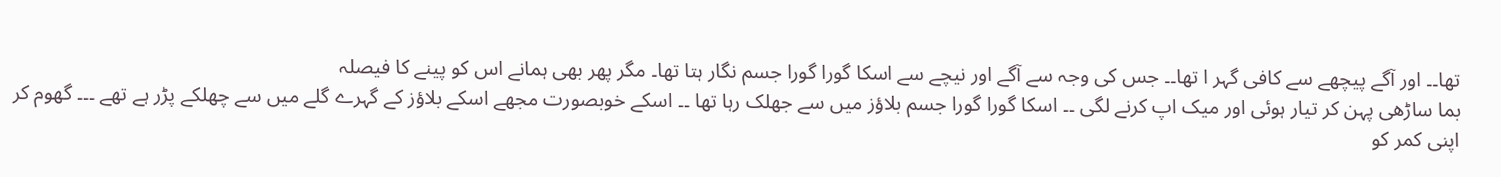تھا۔۔ اور آگے پیچھے سے کافی گہر ا تھا۔۔ جس کی وجہ سے آگے اور نیچے سے اسکا گورا گورا جسم نگار ہتا تھا۔ مگر پھر بھی ہمانے اس کو پینے کا فیصلہ
بما ساڑھی پہن کر تیار ہوئی اور میک اپ کرنے لگی ۔۔ اسکا گورا گورا جسم بلاؤز میں سے جھلک رہا تھا ۔۔ اسکے خوبصورت مجھے اسکے بلاؤز کے گہرے گلے میں سے چھلکے پڑر ہے تھے ۔۔۔ گھوم کر اپنی کمر کو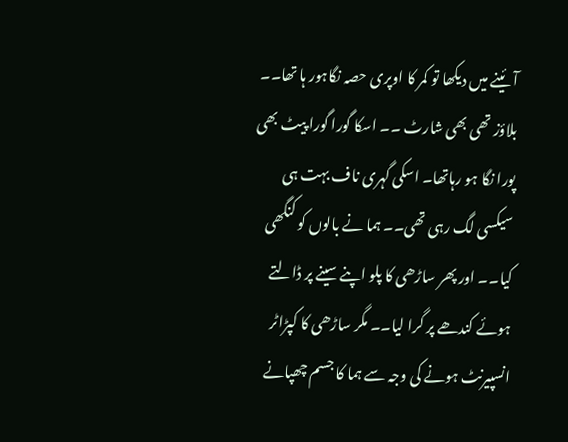آئینے میں دیکھا تو کمر کا اوپری حصہ نگاہور ہا تھا۔۔ بلاؤز تھی بھی شارٹ ۔۔ اسکا گورا گورا پیٹ بھی پورا نگا ہو رہاتھا۔ اسکی گہری ناف بہت ہی سیکسی لگ رہی تھی۔۔ ہما نے بالوں کو کنگھی کیا۔۔ اور پھر ساڑھی کا پلو اپنے سینے پر ڈالتے ہوئے کندھے پر گرا لیا۔۔ مگر ساڑھی کا کپڑاٹر انسپیرنٹ ہونے کی وجہ سے ہما کا جسم چھپانے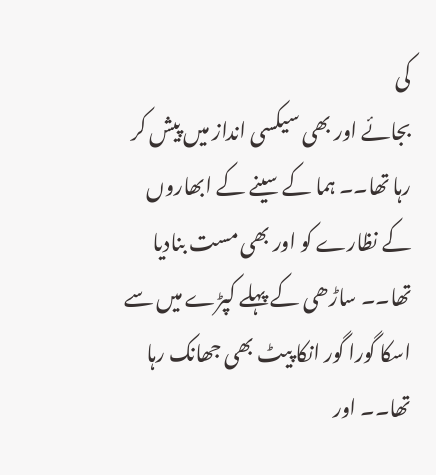کی
بجائے اور بھی سیکسی انداز میں پیش کر رہا تھا۔۔ ہما کے سینے کے ابھاروں کے نظارے کو اور بھی مست بنادیا تھا۔۔ ساڑھی کے پہلے کپڑے میں سے اسکا گورا گور انکا پیٹ بھی جھانک رہا تھا۔۔ اور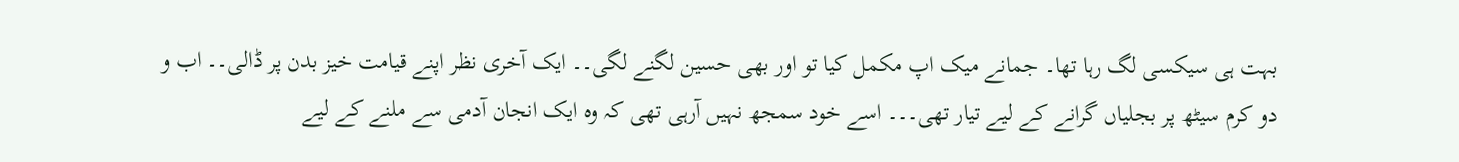بہت ہی سیکسی لگ رہا تھا۔ جمانے میک اپ مکمل کیا تو اور بھی حسین لگنے لگی۔۔ ایک آخری نظر اپنے قیامت خیز بدن پر ڈالی۔۔ اب و دو کرم سیٹھ پر بجلیاں گرانے کے لیے تیار تھی۔۔۔ اسے خود سمجھ نہیں آرہی تھی کہ وہ ایک انجان آدمی سے ملنے کے لیے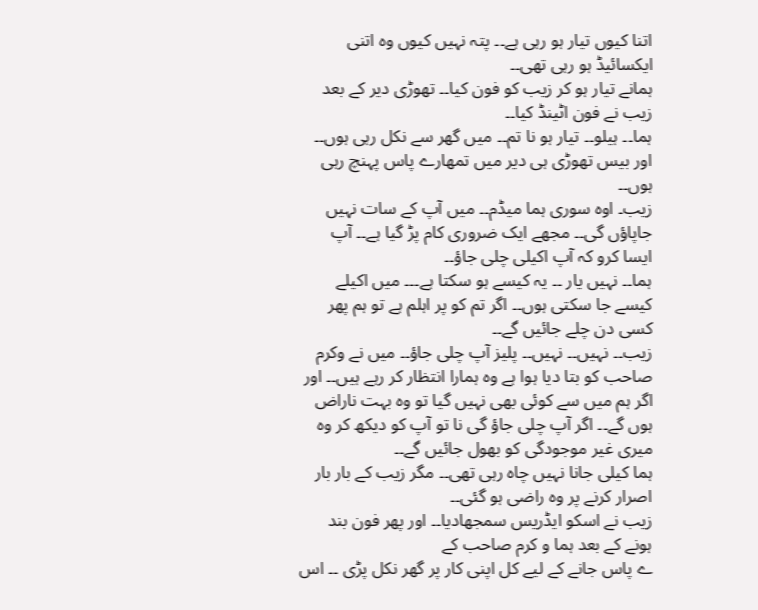اتنا کیوں تیار ہو رہی ہے۔۔ پتہ نہیں کیوں وہ اتنی ایکسائیڈ ہو رہی تھی۔۔
ہمانے تیار ہو کر زیب کو فون کیا۔۔ تھوڑی دیر کے بعد زیب نے فون اٹینڈ کیا۔۔
ہما۔۔ ہیلو۔۔ تیار ہو نا تم۔۔ میں گھر سے نکل رہی ہوں۔۔ اور بیس تھوڑی ہی دیر میں تمھارے پاس پہنچ رہی ہوں۔۔
زیب۔ اوہ سوری ہما میڈم۔۔ میں آپ کے سات نہیں جاپاؤں گی۔۔ مجھے ایک ضروری کام پڑ گیا ہے۔۔ آپ ایسا کرو کہ آپ اکیلی چلی جاؤ۔۔
ہما۔۔ نہیں یار ۔۔ یہ کیسے ہو سکتا ہے۔۔۔ میں اکیلے کیسے جا سکتی ہوں۔۔ اگر تم کو پر اہلم ہے تو ہم پھر کسی دن چلے جائیں گے۔۔
زیب۔۔ نہیں۔۔ نہیں۔۔ پلیز آپ چلی جاؤ۔۔ میں نے وکرم صاحب کو بتا دیا ہوا ہے وہ ہمارا انتظار کر رہے ہیں۔۔ اور اگر ہم میں سے کوئی بھی نہیں گیا تو وہ بہت ناراض ہوں گے۔۔ اگر آپ چلی جاؤ گی نا تو آپ کو دیکھ کر وہ میری غیر موجودگی کو بھول جائیں گے۔۔
ہما کیلی جانا نہیں چاہ رہی تھی۔۔ مگر زیب کے بار بار اصرار کرنے پر وہ راضی ہو گئی۔۔
زیب نے اسکو ایڈریس سمجھادیا۔۔ اور پھر فون بند ہونے کے بعد ہما و کرم صاحب کے
ے پاس جانے کے لیے کل اپنی کار پر گھر نکل پڑی ۔۔ اس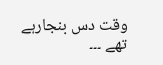وقت دس بنجارہے تھے ۔۔۔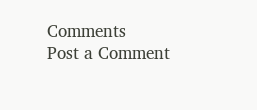Comments
Post a Comment